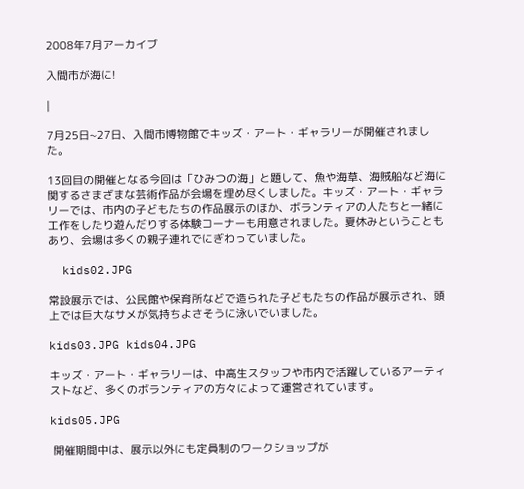2008年7月アーカイブ

入間市が海に!

|

7月25日~27日、入間市博物館でキッズ・アート・ギャラリーが開催されました。

13回目の開催となる今回は「ひみつの海」と題して、魚や海草、海賊船など海に関するさまざまな芸術作品が会場を埋め尽くしました。キッズ・アート・ギャラリーでは、市内の子どもたちの作品展示のほか、ボランティアの人たちと一緒に工作をしたり遊んだりする体験コーナーも用意されました。夏休みということもあり、会場は多くの親子連れでにぎわっていました。

  kids02.JPG

常設展示では、公民館や保育所などで造られた子どもたちの作品が展示され、頭上では巨大なサメが気持ちよさそうに泳いでいました。

kids03.JPG kids04.JPG

キッズ・アート・ギャラリーは、中高生スタッフや市内で活躍しているアーティストなど、多くのボランティアの方々によって運営されています。

kids05.JPG

 開催期間中は、展示以外にも定員制のワークショップが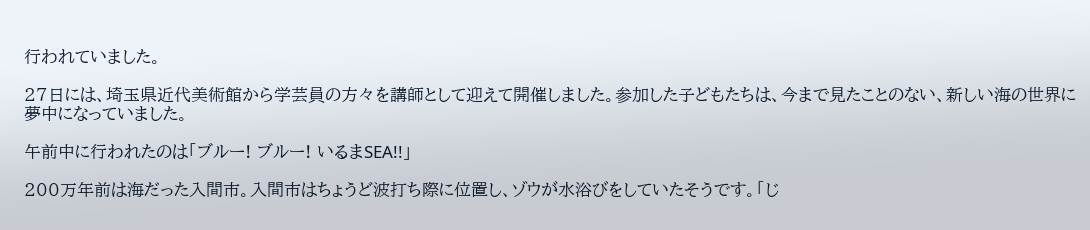行われていました。

27日には、埼玉県近代美術館から学芸員の方々を講師として迎えて開催しました。参加した子どもたちは、今まで見たことのない、新しい海の世界に夢中になっていました。

午前中に行われたのは「ブルー! ブルー! いるまSEA!!」

200万年前は海だった入間市。入間市はちょうど波打ち際に位置し、ゾウが水浴びをしていたそうです。「じ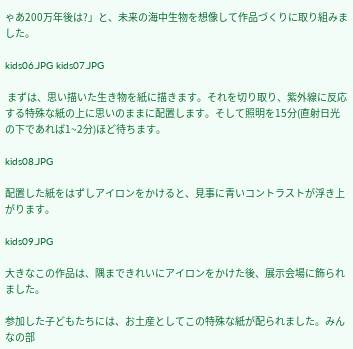ゃあ200万年後は?」と、未来の海中生物を想像して作品づくりに取り組みました。

kids06.JPG kids07.JPG

 まずは、思い描いた生き物を紙に描きます。それを切り取り、紫外線に反応する特殊な紙の上に思いのままに配置します。そして照明を15分(直射日光の下であれば1~2分)ほど待ちます。

kids08.JPG

配置した紙をはずしアイロンをかけると、見事に青いコントラストが浮き上がります。

kids09.JPG

大きなこの作品は、隅まできれいにアイロンをかけた後、展示会場に飾られました。

参加した子どもたちには、お土産としてこの特殊な紙が配られました。みんなの部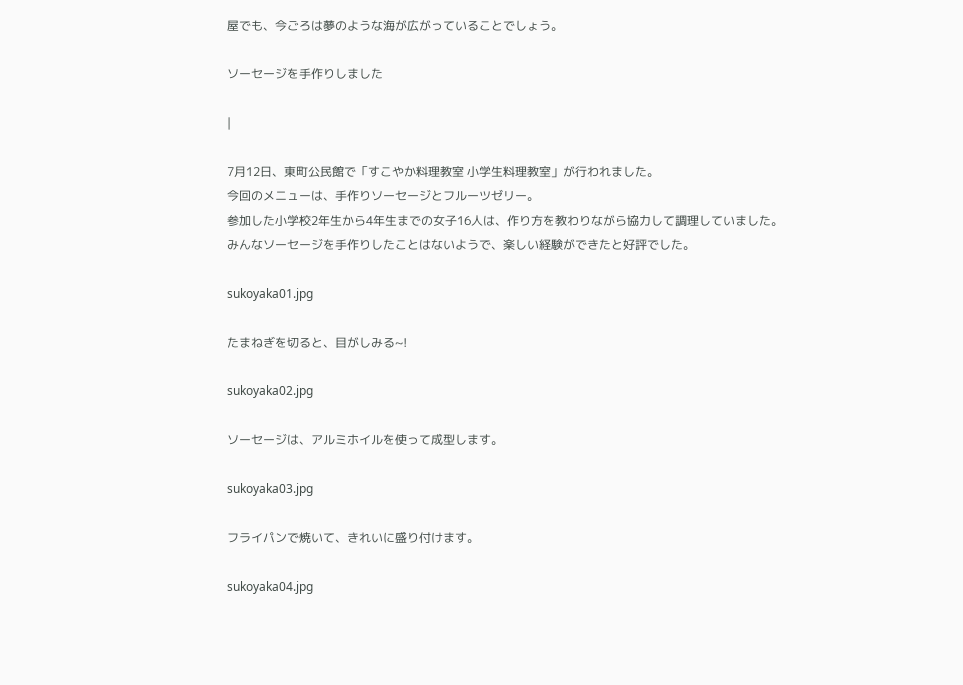屋でも、今ごろは夢のような海が広がっていることでしょう。

ソーセージを手作りしました

|

7月12日、東町公民館で「すこやか料理教室 小学生料理教室」が行われました。
今回のメニューは、手作りソーセージとフルーツゼリー。
参加した小学校2年生から4年生までの女子16人は、作り方を教わりながら協力して調理していました。
みんなソーセージを手作りしたことはないようで、楽しい経験ができたと好評でした。

sukoyaka01.jpg

たまねぎを切ると、目がしみる~!

sukoyaka02.jpg

ソーセージは、アルミホイルを使って成型します。

sukoyaka03.jpg

フライパンで焼いて、きれいに盛り付けます。

sukoyaka04.jpg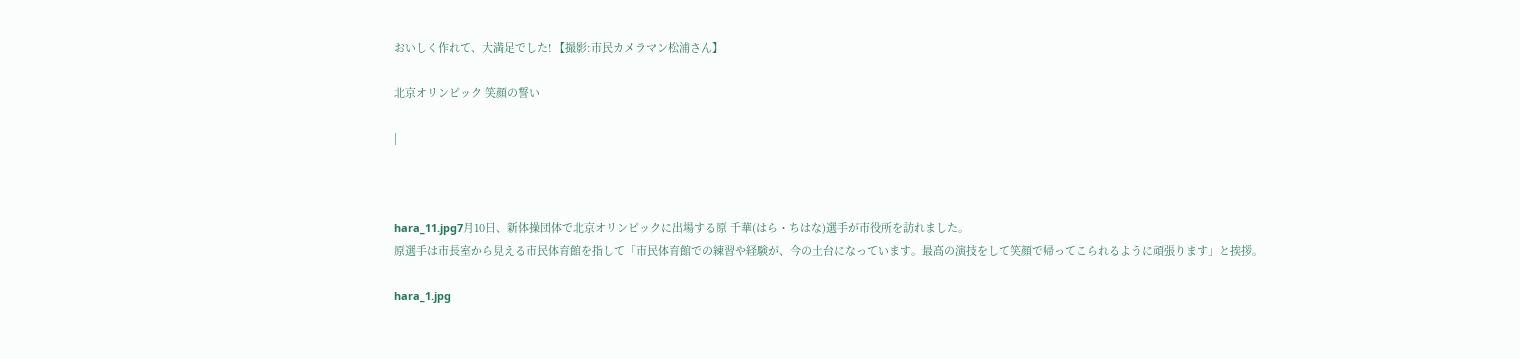おいしく作れて、大満足でした! 【撮影:市民カメラマン松浦さん】

北京オリンピック 笑顔の誓い

|



hara_11.jpg7月10日、新体操団体で北京オリンピックに出場する原 千華(はら・ちはな)選手が市役所を訪れました。
原選手は市長室から見える市民体育館を指して「市民体育館での練習や経験が、今の土台になっています。最高の演技をして笑顔で帰ってこられるように頑張ります」と挨拶。

hara_1.jpg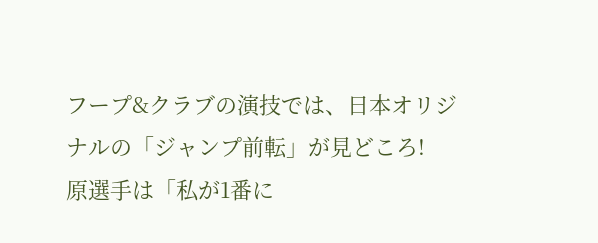フープ&クラブの演技では、日本オリジナルの「ジャンプ前転」が見どころ!
原選手は「私が1番に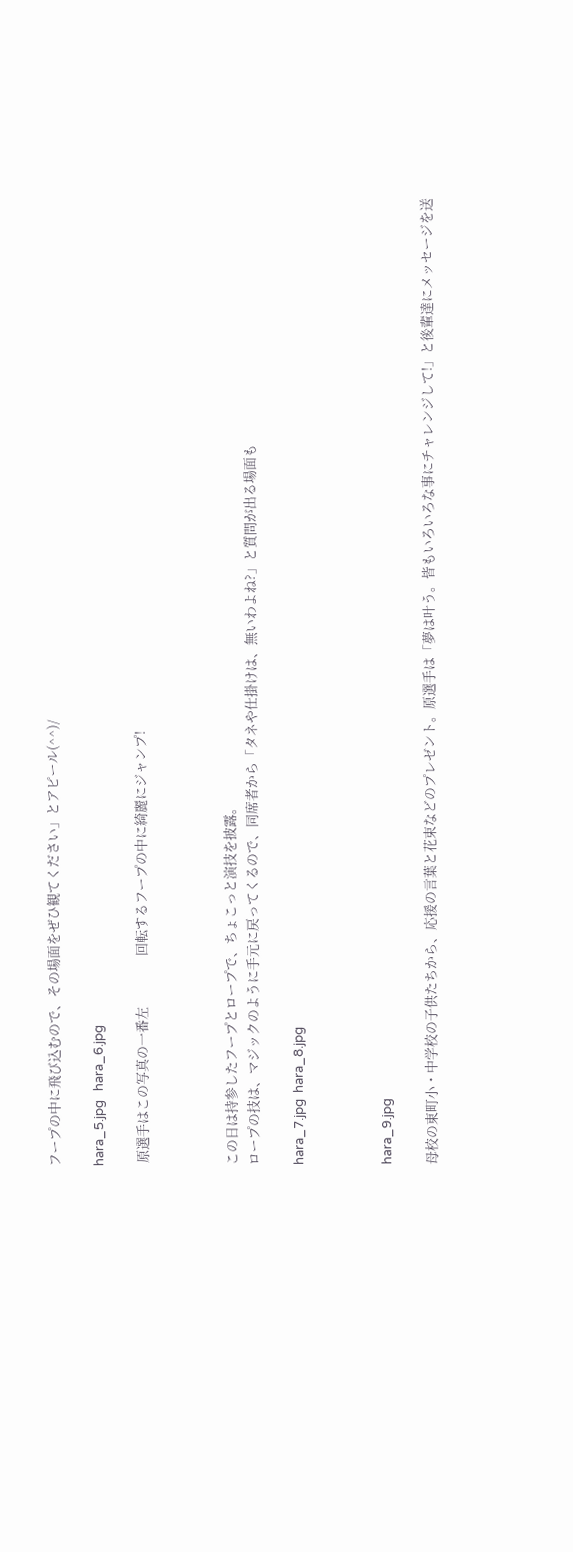フープの中に飛び込むので、その場面をぜひ観てください」とアピール(^^)/

hara_5.jpg   hara_6.jpg

 原選手はこの写真の一番左                 回転するフープの中に綺麗にジャンプ!



この日は持参したフープとロープで、ちょこっと演技を披露。
ロープの技は、マジックのように手元に戻ってくるので、同席者から「タネや仕掛けは、無いわよね?」と質問が出る場面も

hara_7.jpg  hara_8.jpg



hara_9.jpg

母校の東町小・中学校の子供たちから、応援の言葉と花束などのプレゼント。原選手は「夢は叶う。皆もいろいろな事にチャレンジして!」と後輩達にメッセージを送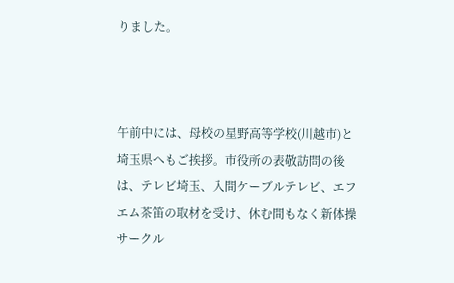りました。



午前中には、母校の星野高等学校(川越市)と埼玉県へもご挨拶。市役所の表敬訪問の後は、テレビ埼玉、入間ケーブルテレビ、エフエム茶笛の取材を受け、休む間もなく新体操サークル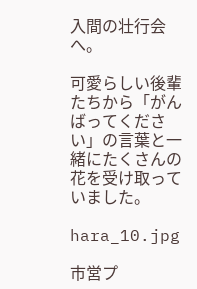入間の壮行会へ。

可愛らしい後輩たちから「がんばってください」の言葉と一緒にたくさんの花を受け取っていました。

hara_10.jpg

市営プ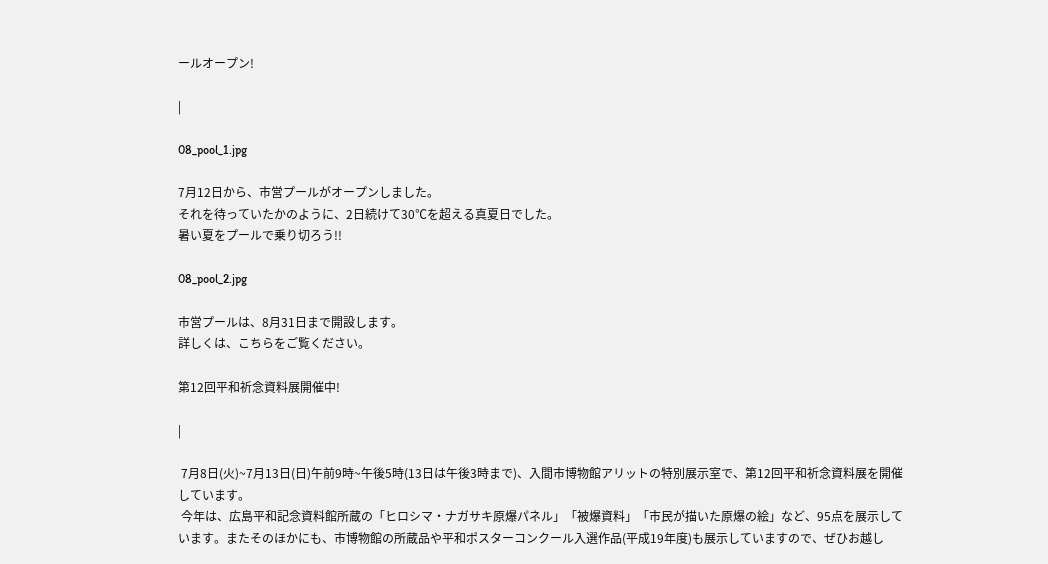ールオープン!

|

08_pool_1.jpg

7月12日から、市営プールがオープンしました。
それを待っていたかのように、2日続けて30℃を超える真夏日でした。
暑い夏をプールで乗り切ろう!!

08_pool_2.jpg

市営プールは、8月31日まで開設します。
詳しくは、こちらをご覧ください。

第12回平和祈念資料展開催中!

|

 7月8日(火)~7月13日(日)午前9時~午後5時(13日は午後3時まで)、入間市博物館アリットの特別展示室で、第12回平和祈念資料展を開催しています。
 今年は、広島平和記念資料館所蔵の「ヒロシマ・ナガサキ原爆パネル」「被爆資料」「市民が描いた原爆の絵」など、95点を展示しています。またそのほかにも、市博物館の所蔵品や平和ポスターコンクール入選作品(平成19年度)も展示していますので、ぜひお越し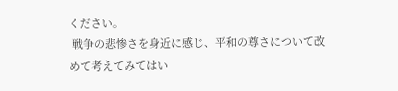ください。
 戦争の悲惨さを身近に感じ、平和の尊さについて改めて考えてみてはい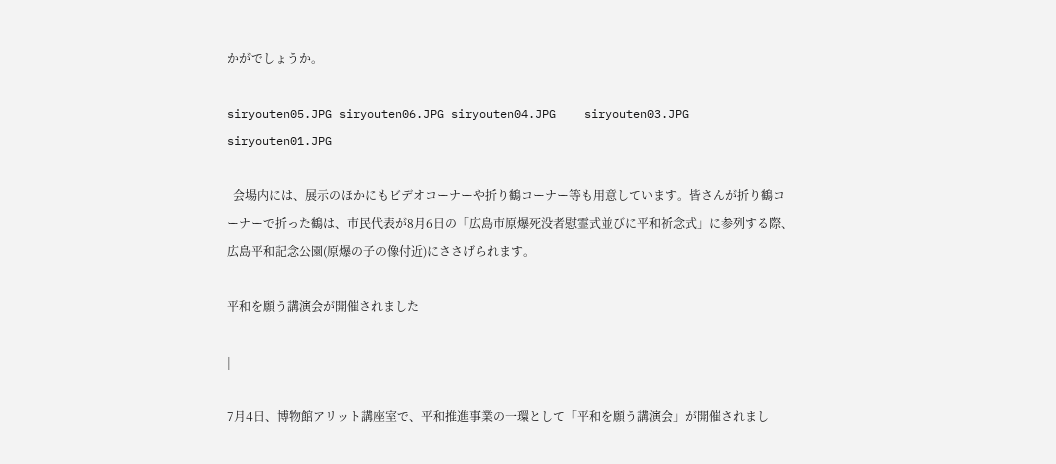かがでしょうか。

siryouten05.JPG siryouten06.JPG siryouten04.JPG    siryouten03.JPG  siryouten01.JPG

  会場内には、展示のほかにもビデオコーナーや折り鶴コーナー等も用意しています。皆さんが折り鶴コーナーで折った鶴は、市民代表が8月6日の「広島市原爆死没者慰霊式並びに平和祈念式」に参列する際、広島平和記念公園(原爆の子の像付近)にささげられます。

平和を願う講演会が開催されました

|

7月4日、博物館アリット講座室で、平和推進事業の一環として「平和を願う講演会」が開催されまし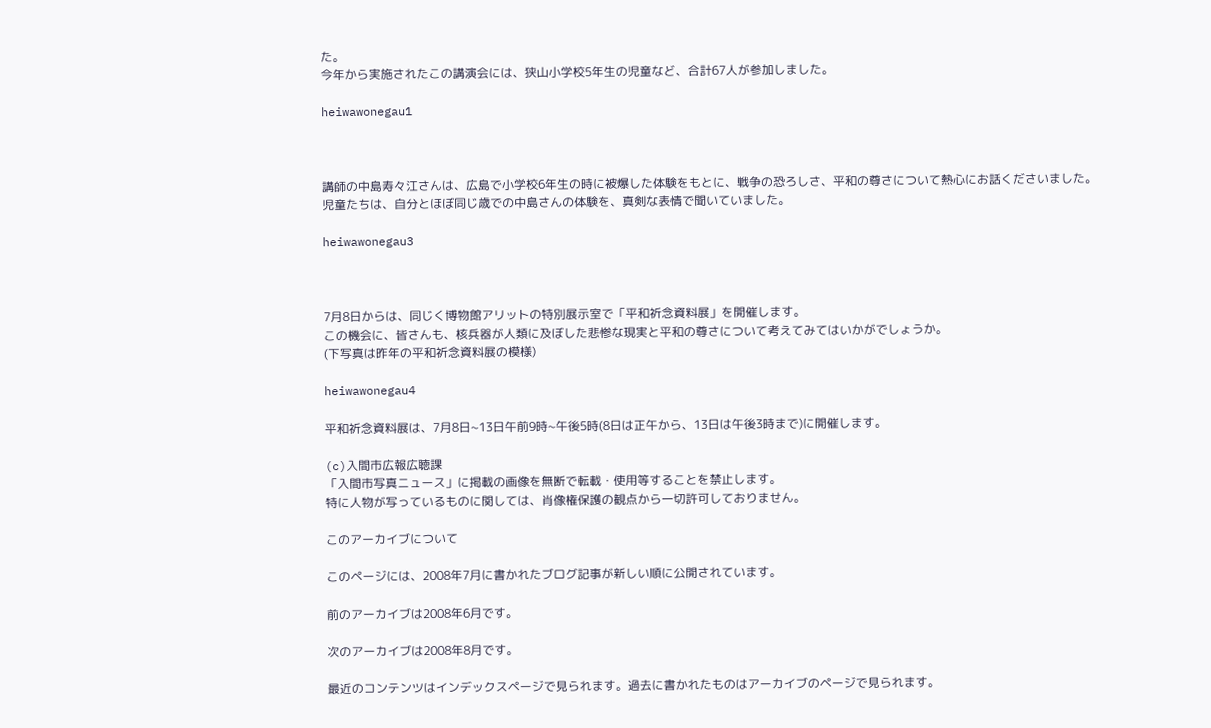た。
今年から実施されたこの講演会には、狭山小学校5年生の児童など、合計67人が参加しました。

heiwawonegau1



講師の中島寿々江さんは、広島で小学校6年生の時に被爆した体験をもとに、戦争の恐ろしさ、平和の尊さについて熱心にお話くださいました。
児童たちは、自分とほぼ同じ歳での中島さんの体験を、真剣な表情で聞いていました。

heiwawonegau3



7月8日からは、同じく博物館アリットの特別展示室で「平和祈念資料展」を開催します。
この機会に、皆さんも、核兵器が人類に及ぼした悲惨な現実と平和の尊さについて考えてみてはいかがでしょうか。
(下写真は昨年の平和祈念資料展の模様)

heiwawonegau4

平和祈念資料展は、7月8日~13日午前9時~午後5時(8日は正午から、13日は午後3時まで)に開催します。

(c)入間市広報広聴課
「入間市写真ニュース」に掲載の画像を無断で転載・使用等することを禁止します。
特に人物が写っているものに関しては、肖像権保護の観点から一切許可しておりません。

このアーカイブについて

このページには、2008年7月に書かれたブログ記事が新しい順に公開されています。

前のアーカイブは2008年6月です。

次のアーカイブは2008年8月です。

最近のコンテンツはインデックスページで見られます。過去に書かれたものはアーカイブのページで見られます。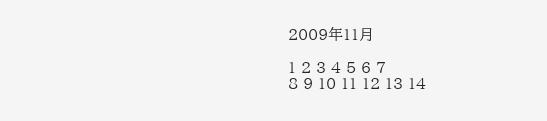2009年11月

1 2 3 4 5 6 7
8 9 10 11 12 13 14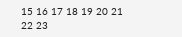15 16 17 18 19 20 21
22 23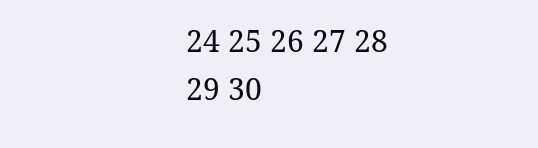24 25 26 27 28
29 30